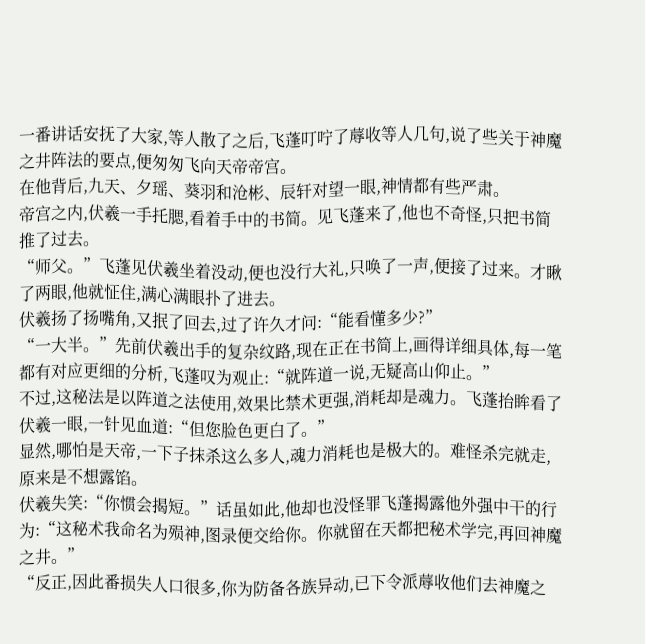一番讲话安抚了大家,等人散了之后,飞蓬叮咛了蓐收等人几句,说了些关于神魔之井阵法的要点,便匆匆飞向天帝帝宫。
在他背后,九天、夕瑶、葵羽和沧彬、辰轩对望一眼,神情都有些严肃。
帝宫之内,伏羲一手托腮,看着手中的书简。见飞蓬来了,他也不奇怪,只把书简推了过去。
“师父。”飞蓬见伏羲坐着没动,便也没行大礼,只唤了一声,便接了过来。才瞅了两眼,他就怔住,满心满眼扑了进去。
伏羲扬了扬嘴角,又抿了回去,过了许久才问:“能看懂多少?”
“一大半。”先前伏羲出手的复杂纹路,现在正在书简上,画得详细具体,每一笔都有对应更细的分析,飞蓬叹为观止:“就阵道一说,无疑高山仰止。”
不过,这秘法是以阵道之法使用,效果比禁术更强,消耗却是魂力。飞蓬抬眸看了伏羲一眼,一针见血道:“但您脸色更白了。”
显然,哪怕是天帝,一下子抹杀这么多人,魂力消耗也是极大的。难怪杀完就走,原来是不想露馅。
伏羲失笑:“你惯会揭短。”话虽如此,他却也没怪罪飞蓬揭露他外强中干的行为:“这秘术我命名为殒神,图录便交给你。你就留在天都把秘术学完,再回神魔之井。”
“反正,因此番损失人口很多,你为防备各族异动,已下令派蓐收他们去神魔之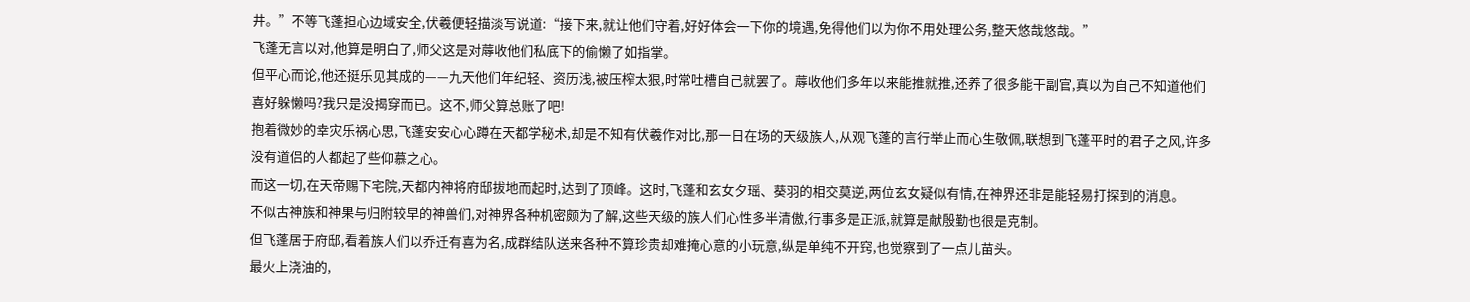井。”不等飞蓬担心边域安全,伏羲便轻描淡写说道:“接下来,就让他们守着,好好体会一下你的境遇,免得他们以为你不用处理公务,整天悠哉悠哉。”
飞蓬无言以对,他算是明白了,师父这是对蓐收他们私底下的偷懒了如指掌。
但平心而论,他还挺乐见其成的——九天他们年纪轻、资历浅,被压榨太狠,时常吐槽自己就罢了。蓐收他们多年以来能推就推,还养了很多能干副官,真以为自己不知道他们喜好躲懒吗?我只是没揭穿而已。这不,师父算总账了吧!
抱着微妙的幸灾乐祸心思,飞蓬安安心心蹲在天都学秘术,却是不知有伏羲作对比,那一日在场的天级族人,从观飞蓬的言行举止而心生敬佩,联想到飞蓬平时的君子之风,许多没有道侣的人都起了些仰慕之心。
而这一切,在天帝赐下宅院,天都内神将府邸拔地而起时,达到了顶峰。这时,飞蓬和玄女夕瑶、葵羽的相交莫逆,两位玄女疑似有情,在神界还非是能轻易打探到的消息。
不似古神族和神果与归附较早的神兽们,对神界各种机密颇为了解,这些天级的族人们心性多半清傲,行事多是正派,就算是献殷勤也很是克制。
但飞蓬居于府邸,看着族人们以乔迁有喜为名,成群结队送来各种不算珍贵却难掩心意的小玩意,纵是单纯不开窍,也觉察到了一点儿苗头。
最火上浇油的,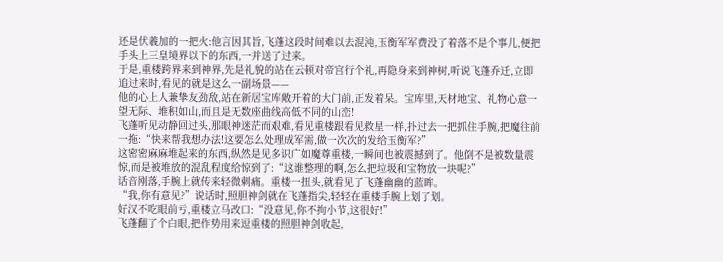还是伏羲加的一把火:他言因其旨,飞蓬这段时间难以去混沌,玉衡军军费没了着落不是个事儿,便把手头上三皇境界以下的东西,一并送了过来。
于是,重楼跨界来到神界,先是礼貌的站在云顿对帝宫行个礼,再隐身来到神树,听说飞蓬乔迁,立即追过来时,看见的就是这么一副场景——
他的心上人兼挚友劲敌,站在新居宝库敞开着的大门前,正发着呆。宝库里,天材地宝、礼物心意一望无际、堆积如山,而且是无数座曲线高低不同的山峦!
飞蓬听见动静回过头,那眼神迷茫而艰难,看见重楼跟看见救星一样,扑过去一把抓住手腕,把魔往前一拖:“快来帮我想办法!这要怎么处理成军需,做一次次的发给玉衡军?”
这密密麻麻堆起来的东西,纵然是见多识广如魔尊重楼,一瞬间也被震撼到了。他倒不是被数量震惊,而是被堆放的混乱程度给惊到了:“这谁整理的啊,怎么把垃圾和宝物放一块呢?”
话音刚落,手腕上就传来轻微刺痛。重楼一扭头,就看见了飞蓬幽幽的蓝眸。
“我,你有意见?”说话时,照胆神剑就在飞蓬指尖,轻轻在重楼手腕上划了划。
好汉不吃眼前亏,重楼立马改口:“没意见,你不拘小节,这很好!”
飞蓬翻了个白眼,把作势用来逗重楼的照胆神剑收起,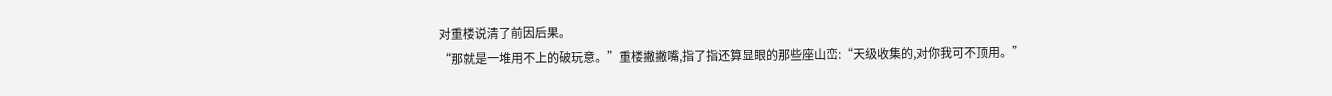对重楼说清了前因后果。
“那就是一堆用不上的破玩意。”重楼撇撇嘴,指了指还算显眼的那些座山峦:“天级收集的,对你我可不顶用。”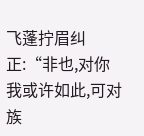飞蓬拧眉纠正:“非也,对你我或许如此,可对族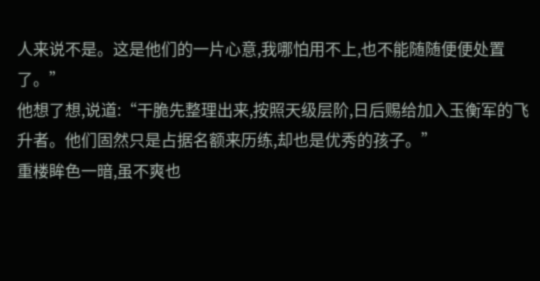人来说不是。这是他们的一片心意,我哪怕用不上,也不能随随便便处置了。”
他想了想,说道:“干脆先整理出来,按照天级层阶,日后赐给加入玉衡军的飞升者。他们固然只是占据名额来历练,却也是优秀的孩子。”
重楼眸色一暗,虽不爽也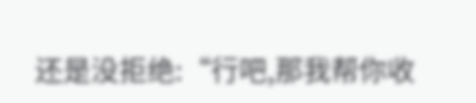还是没拒绝:“行吧,那我帮你收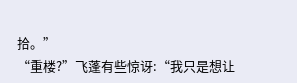拾。”
“重楼?”飞蓬有些惊讶:“我只是想让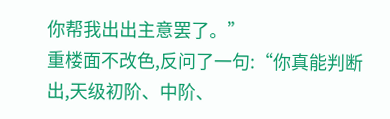你帮我出出主意罢了。”
重楼面不改色,反问了一句:“你真能判断出,天级初阶、中阶、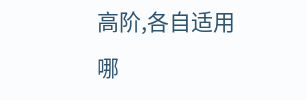高阶,各自适用哪